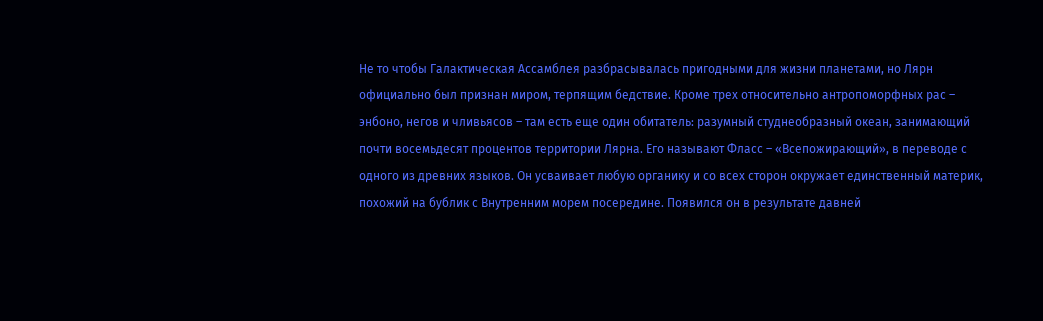Не то чтобы Галактическая Ассамблея разбрасывалась пригодными для жизни планетами, но Лярн официально был признан миром, терпящим бедствие. Кроме трех относительно антропоморфных рас – энбоно, негов и чливьясов – там есть еще один обитатель: разумный студнеобразный океан, занимающий почти восемьдесят процентов территории Лярна. Его называют Фласс – «Всепожирающий», в переводе с одного из древних языков. Он усваивает любую органику и со всех сторон окружает единственный материк, похожий на бублик с Внутренним морем посередине. Появился он в результате давней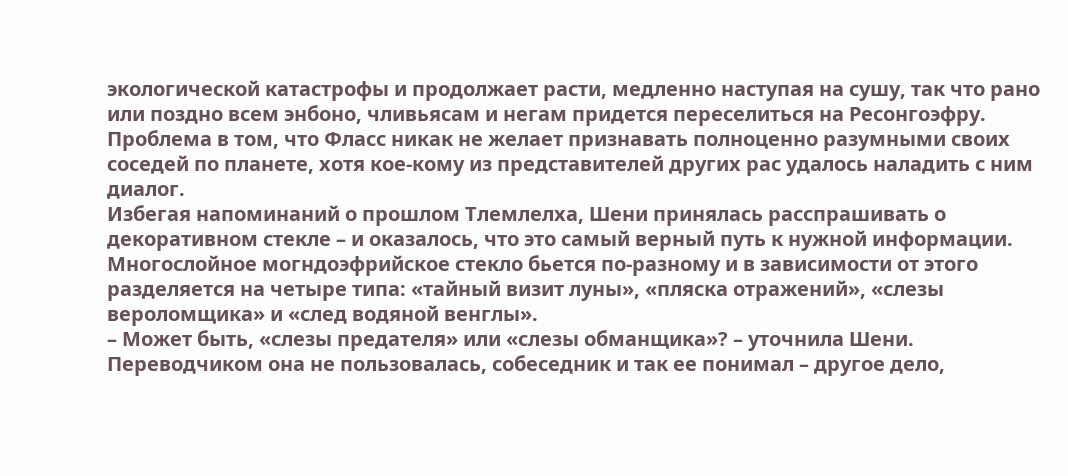экологической катастрофы и продолжает расти, медленно наступая на сушу, так что рано или поздно всем энбоно, чливьясам и негам придется переселиться на Ресонгоэфру. Проблема в том, что Фласс никак не желает признавать полноценно разумными своих соседей по планете, хотя кое-кому из представителей других рас удалось наладить с ним диалог.
Избегая напоминаний о прошлом Тлемлелха, Шени принялась расспрашивать о декоративном стекле – и оказалось, что это самый верный путь к нужной информации. Многослойное могндоэфрийское стекло бьется по-разному и в зависимости от этого разделяется на четыре типа: «тайный визит луны», «пляска отражений», «слезы вероломщика» и «след водяной венглы».
– Может быть, «слезы предателя» или «слезы обманщика»? – уточнила Шени.
Переводчиком она не пользовалась, собеседник и так ее понимал – другое дело,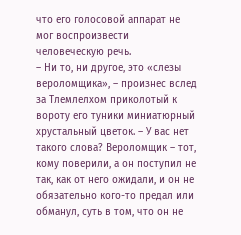что его голосовой аппарат не мог воспроизвести человеческую речь.
– Ни то, ни другое, это «слезы вероломщика», – произнес вслед за Тлемлелхом приколотый к вороту его туники миниатюрный хрустальный цветок. – У вас нет такого слова? Вероломщик – тот, кому поверили, а он поступил не так, как от него ожидали, и он не обязательно кого-то предал или обманул, суть в том, что он не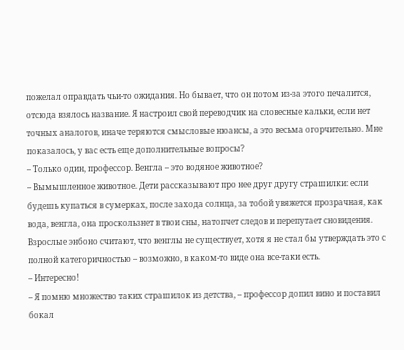пожелал оправдать чьи-то ожидания. Но бывает, что он потом из-за этого печалится, отсюда взялось название. Я настроил свой переводчик на словесные кальки, если нет точных аналогов, иначе теряются смысловые нюансы, а это весьма огорчительно. Мне показалось, у вас есть еще дополнительные вопросы?
– Только один, профессор. Венгла – это водяное животное?
– Вымышленное животное. Дети рассказывают про нее друг другу страшилки: если будешь купаться в сумерках, после захода солнца, за тобой увяжется прозрачная, как вода, венгла, она проскользнет в твои сны, натопчет следов и перепутает сновидения. Взрослые энбоно считают, что венглы не существует, хотя я не стал бы утверждать это с полной категоричностью – возможно, в каком-то виде она все-таки есть.
– Интересно!
– Я помню множество таких страшилок из детства, – профессор допил вино и поставил бокал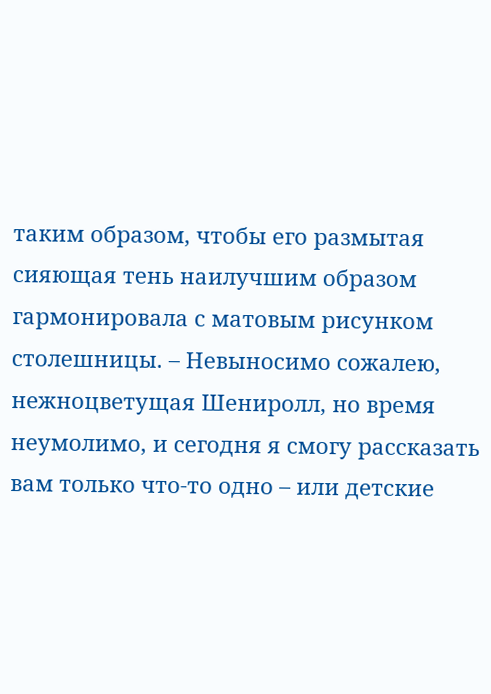таким образом, чтобы его размытая сияющая тень наилучшим образом гармонировала с матовым рисунком столешницы. – Невыносимо сожалею, нежноцветущая Шениролл, но время неумолимо, и сегодня я смогу рассказать вам только что-то одно – или детские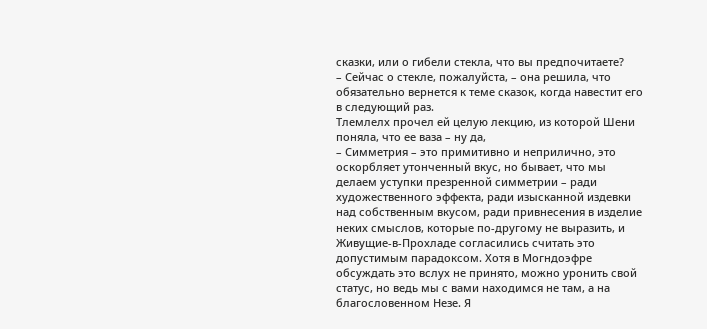сказки, или о гибели стекла, что вы предпочитаете?
– Сейчас о стекле, пожалуйста, – она решила, что обязательно вернется к теме сказок, когда навестит его в следующий раз.
Тлемлелх прочел ей целую лекцию, из которой Шени поняла, что ее ваза – ну да,
– Симметрия – это примитивно и неприлично, это оскорбляет утонченный вкус, но бывает, что мы делаем уступки презренной симметрии – ради художественного эффекта, ради изысканной издевки над собственным вкусом, ради привнесения в изделие неких смыслов, которые по-другому не выразить, и Живущие-в-Прохладе согласились считать это допустимым парадоксом. Хотя в Могндоэфре обсуждать это вслух не принято, можно уронить свой статус, но ведь мы с вами находимся не там, а на благословенном Незе. Я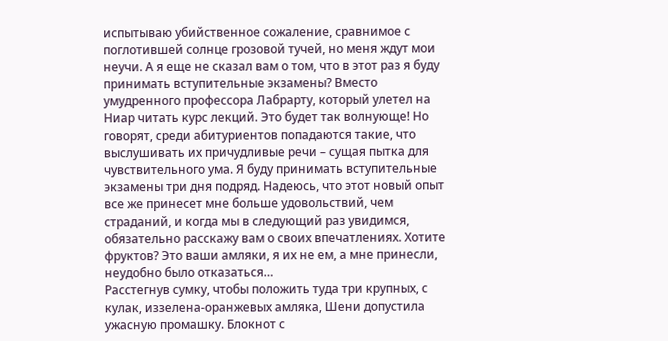испытываю убийственное сожаление, сравнимое с поглотившей солнце грозовой тучей, но меня ждут мои неучи. А я еще не сказал вам о том, что в этот раз я буду принимать вступительные экзамены? Вместо умудренного профессора Лабрарту, который улетел на Ниар читать курс лекций. Это будет так волнующе! Но говорят, среди абитуриентов попадаются такие, что выслушивать их причудливые речи – сущая пытка для чувствительного ума. Я буду принимать вступительные экзамены три дня подряд. Надеюсь, что этот новый опыт все же принесет мне больше удовольствий, чем страданий, и когда мы в следующий раз увидимся, обязательно расскажу вам о своих впечатлениях. Хотите фруктов? Это ваши амляки, я их не ем, а мне принесли, неудобно было отказаться…
Расстегнув сумку, чтобы положить туда три крупных, с кулак, иззелена-оранжевых амляка, Шени допустила ужасную промашку. Блокнот с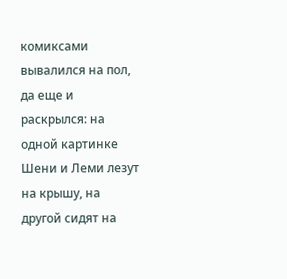комиксами вывалился на пол, да еще и раскрылся: на одной картинке Шени и Леми лезут на крышу, на другой сидят на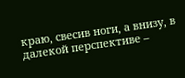краю, свесив ноги, а внизу, в далекой перспективе –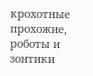крохотные прохожие, роботы и зонтики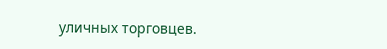уличных торговцев.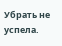Убрать не успела.